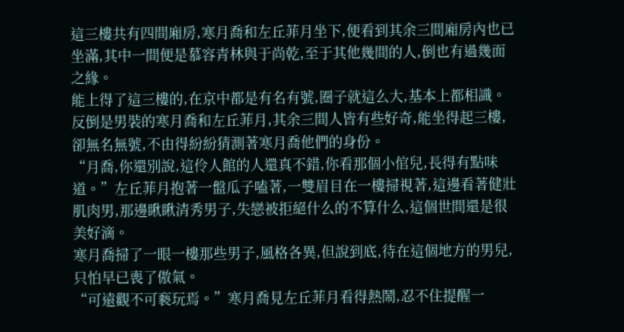這三樓共有四間廂房,寒月喬和左丘菲月坐下,便看到其余三間廂房內也已坐滿,其中一間便是慕容青林與于尚乾,至于其他幾間的人,倒也有過幾面之緣。
能上得了這三樓的,在京中都是有名有號,圈子就這么大,基本上都相識。
反倒是男裝的寒月喬和左丘菲月,其余三間人皆有些好奇,能坐得起三樓,卻無名無號,不由得紛紛猜測著寒月喬他們的身份。
“月喬,你還別說,這伶人館的人還真不錯,你看那個小倌兒,長得有點味道。”左丘菲月抱著一盤瓜子嗑著,一雙眉目在一樓掃視著,這邊看著健壯肌肉男,那邊瞅瞅清秀男子,失戀被拒絕什么的不算什么,這個世間還是很美好滴。
寒月喬掃了一眼一樓那些男子,風格各異,但說到底,待在這個地方的男兒,只怕早已喪了傲氣。
“可遠觀不可褻玩焉。”寒月喬見左丘菲月看得熱鬧,忍不住提醒一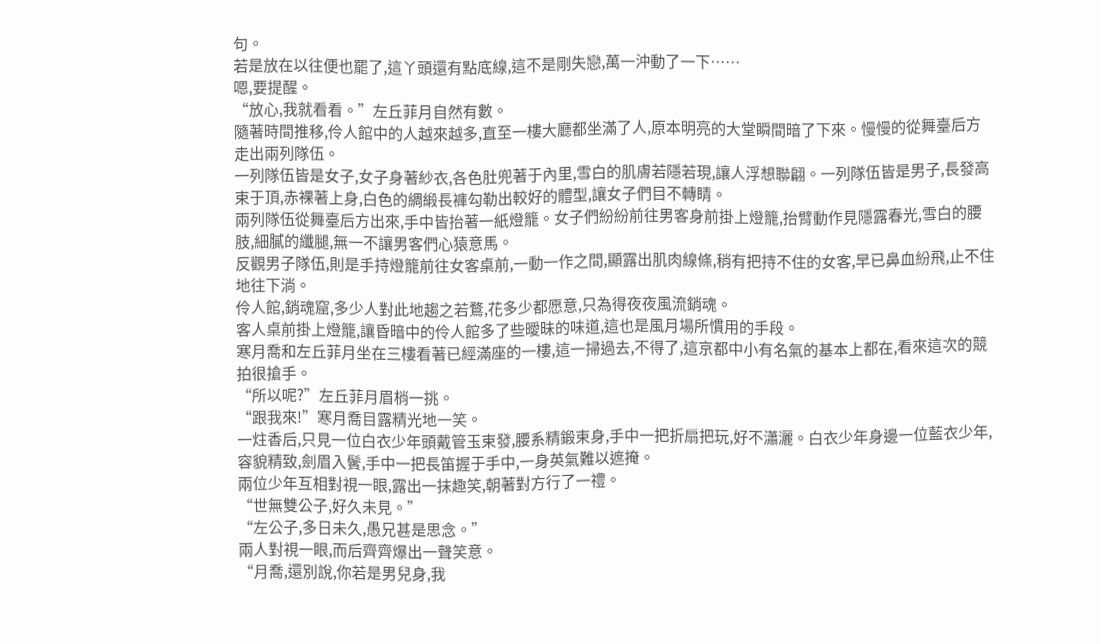句。
若是放在以往便也罷了,這丫頭還有點底線,這不是剛失戀,萬一沖動了一下……
嗯,要提醒。
“放心,我就看看。”左丘菲月自然有數。
隨著時間推移,伶人館中的人越來越多,直至一樓大廳都坐滿了人,原本明亮的大堂瞬間暗了下來。慢慢的從舞臺后方走出兩列隊伍。
一列隊伍皆是女子,女子身著紗衣,各色肚兜著于內里,雪白的肌膚若隱若現,讓人浮想聯翩。一列隊伍皆是男子,長發高束于頂,赤裸著上身,白色的綢緞長褲勾勒出較好的體型,讓女子們目不轉睛。
兩列隊伍從舞臺后方出來,手中皆抬著一紙燈籠。女子們紛紛前往男客身前掛上燈籠,抬臂動作見隱露春光,雪白的腰肢,細膩的纖腿,無一不讓男客們心猿意馬。
反觀男子隊伍,則是手持燈籠前往女客桌前,一動一作之間,顯露出肌肉線條,稍有把持不住的女客,早已鼻血紛飛,止不住地往下淌。
伶人館,銷魂窟,多少人對此地趨之若鶩,花多少都愿意,只為得夜夜風流銷魂。
客人桌前掛上燈籠,讓昏暗中的伶人館多了些曖昧的味道,這也是風月場所慣用的手段。
寒月喬和左丘菲月坐在三樓看著已經滿座的一樓,這一掃過去,不得了,這京都中小有名氣的基本上都在,看來這次的競拍很搶手。
“所以呢?”左丘菲月眉梢一挑。
“跟我來!”寒月喬目露精光地一笑。
一炷香后,只見一位白衣少年頭戴管玉束發,腰系精鍛束身,手中一把折扇把玩,好不瀟灑。白衣少年身邊一位藍衣少年,容貌精致,劍眉入鬢,手中一把長笛握于手中,一身英氣難以遮掩。
兩位少年互相對視一眼,露出一抹趣笑,朝著對方行了一禮。
“世無雙公子,好久未見。”
“左公子,多日未久,愚兄甚是思念。”
兩人對視一眼,而后齊齊爆出一聲笑意。
“月喬,還別說,你若是男兒身,我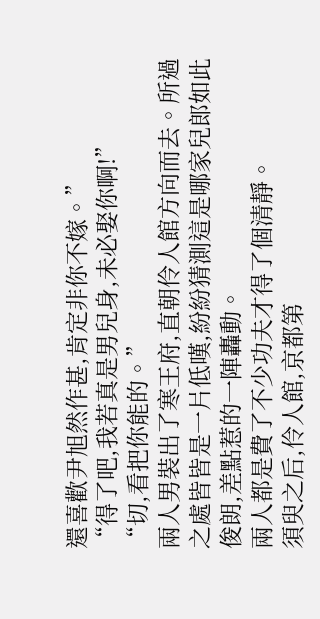還喜歡尹旭然作甚,肯定非你不嫁。”
“得了吧,我若真是男兒身,未必娶你啊!”
“切,看把你能的。”
兩人男裝出了寒王府,直朝伶人館方向而去。所過之處皆皆是一片低嘆,紛紛猜測這是哪家兒郎如此俊朗,差點惹的一陣轟動。
兩人都是費了不少功夫才得了個清靜。
須臾之后,伶人館,京都第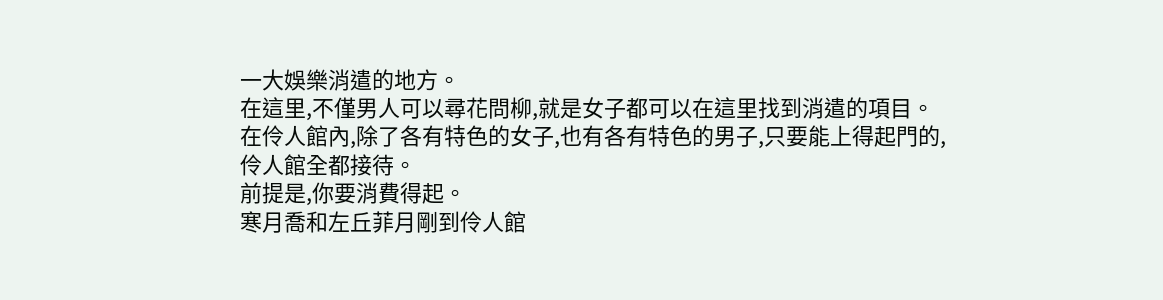一大娛樂消遣的地方。
在這里,不僅男人可以尋花問柳,就是女子都可以在這里找到消遣的項目。在伶人館內,除了各有特色的女子,也有各有特色的男子,只要能上得起門的,伶人館全都接待。
前提是,你要消費得起。
寒月喬和左丘菲月剛到伶人館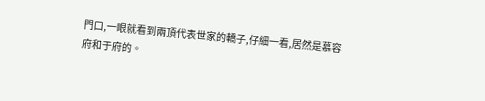門口,一眼就看到兩頂代表世家的轎子,仔細一看,居然是慕容府和于府的。